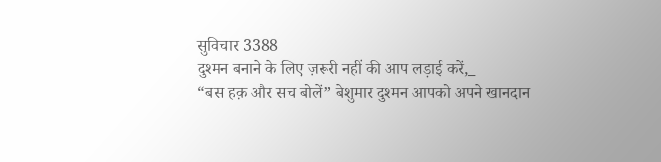सुविचार 3388
दुश्मन बनाने के लिए ज़रूरी नहीं की आप लड़ाई करें,_
“बस हक़ और सच बोलें” बेशुमार दुश्मन आपको अपने खानदान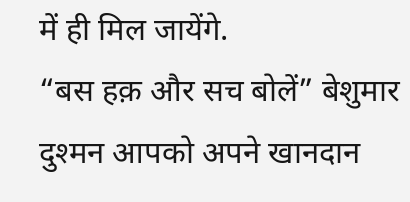में ही मिल जायेंगे.
“बस हक़ और सच बोलें” बेशुमार दुश्मन आपको अपने खानदान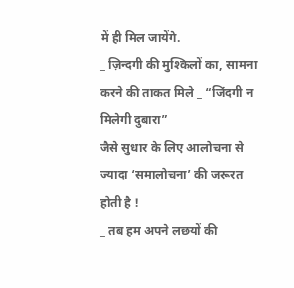में ही मिल जायेंगे.
_ ज़िन्दगी की मुश्किलों का, सामना करने की ताकत मिले _ “जिंदगी न मिलेगी दुबारा”
जैसे सुधार के लिए आलोचना से ज्यादा ‘समालोचना’ की जरूरत होती है !
_ तब हम अपने लछयों की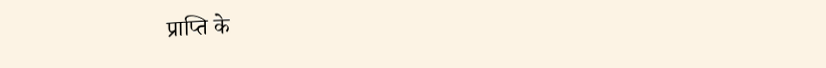प्राप्ति के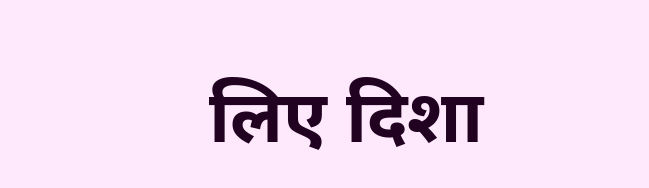लिए दिशा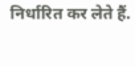निर्धारित कर लेते हैं.